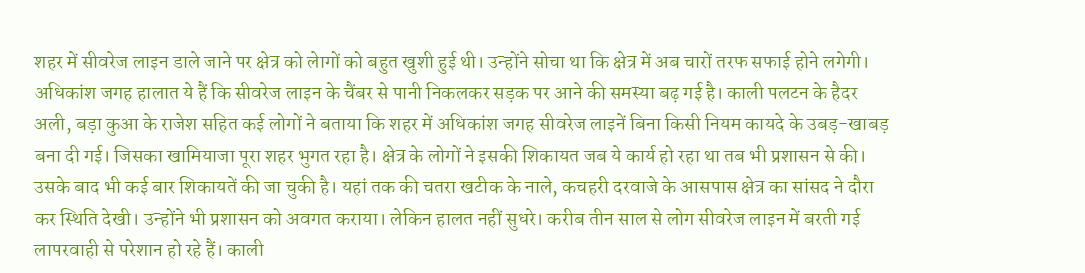शहर में सीवरेज लाइन डाले जाने पर क्षेत्र को लेागों को बहुत खुशी हुई थी। उन्होंने सोचा था कि क्षेत्र में अब चारों तरफ सफाई होने लगेगी। अधिकांश जगह हालात ये हैं कि सीवरेज लाइन के चैंबर से पानी निकलकर सड़क पर आने की समस्या बढ़ गई है। काली पलटन के हैदर अली, बड़ा कुआ के राजेश सहित कई लोगों ने बताया कि शहर में अधिकांश जगह सीवरेज लाइनें बिना किसी नियम कायदे के उबड़-खाबड़ बना दी गई। जिसका खामियाजा पूरा शहर भुगत रहा है। क्षेत्र के लोगों ने इसकी शिकायत जब ये कार्य हो रहा था तब भी प्रशासन से की। उसके बाद भी कई बार शिकायतें की जा चुकी है। यहां तक की चतरा खटीक के नाले, कचहरी दरवाजे के आसपास क्षेत्र का सांसद ने दौरा कर स्थिति देखी। उन्होंने भी प्रशासन को अवगत कराया। लेकिन हालत नहीं सुधरे। करीब तीन साल से लोग सीवरेज लाइन में बरती गई लापरवाही से परेशान हो रहे हैं। काली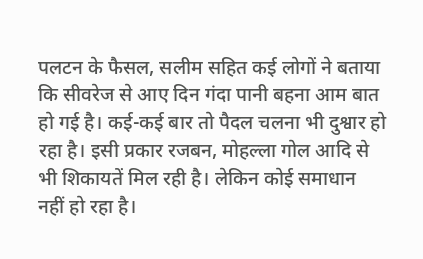पलटन के फैसल, सलीम सहित कई लोगों ने बताया कि सीवरेज से आए दिन गंदा पानी बहना आम बात हो गई है। कई-कई बार तो पैदल चलना भी दुश्वार हो रहा है। इसी प्रकार रजबन, मोहल्ला गोल आदि से भी शिकायतें मिल रही है। लेकिन कोई समाधान नहीं हो रहा है।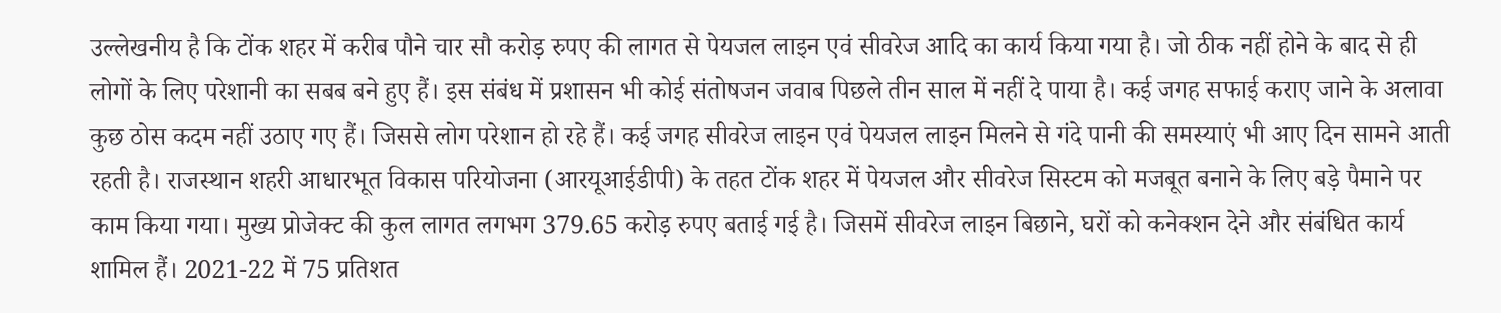उल्लेखनीय है कि टोंक शहर में करीब पौने चार सौ करोड़ रुपए की लागत से पेयजल लाइन एवं सीवरेज आदि का कार्य किया गया है। जो ठीक नहीं होने के बाद से ही लोगों के लिए परेशानी का सबब बने हुए हैं। इस संबंध में प्रशासन भी कोई संतोषजन जवाब पिछले तीन साल में नहीं दे पाया है। कई जगह सफाई कराए जाने के अलावा कुछ ठोस कदम नहीं उठाए गए हैं। जिससे लोग परेशान हो रहे हैं। कई जगह सीवरेज लाइन एवं पेयजल लाइन मिलने से गंदे पानी की समस्याएं भी आए दिन सामने आती रहती है। राजस्थान शहरी आधारभूत विकास परियोजना (आरयूआईडीपी) के तहत टोंक शहर में पेयजल और सीवरेज सिस्टम को मजबूत बनाने के लिए बड़े पैमाने पर काम किया गया। मुख्य प्रोजेक्ट की कुल लागत लगभग 379.65 करोड़ रुपए बताई गई है। जिसमें सीवरेज लाइन बिछाने, घरों को कनेक्शन देने और संबंधित कार्य शामिल हैं। 2021-22 में 75 प्रतिशत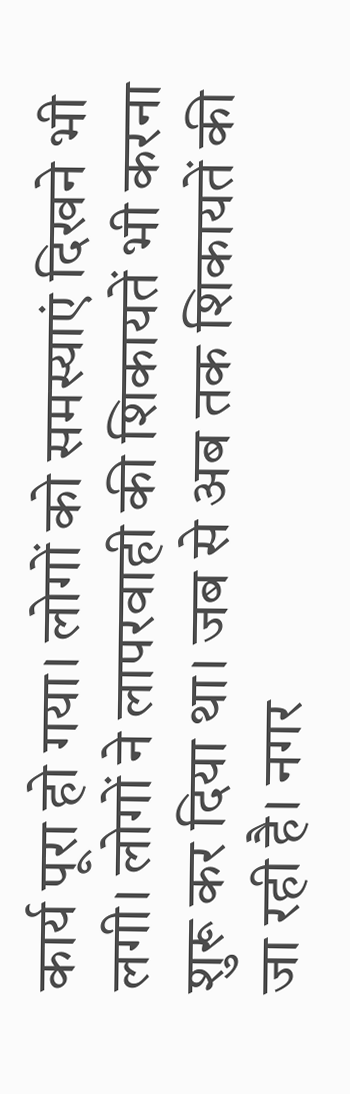कार्य पूरा हो गया। लोगों को समस्याएं दिखने भी लगी। लोगों ने लापरवाही की शिकायतें भी करना शुरू कर दिया था। जब से अब तक शिकायतें की जा रही है। नगर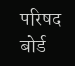परिषद बोर्ड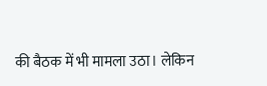की बैठक में भी मामला उठा। लेकिन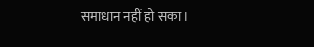समाधान नहीं हो सका।